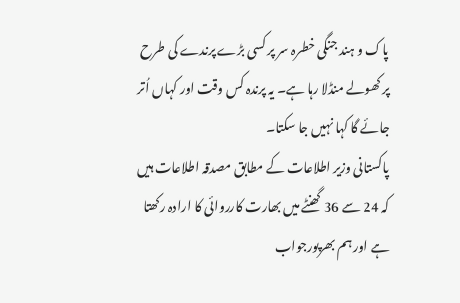پاک و ہند جنگی خطرہ سر پر کسی بڑے پرندے کی طرح پر کھولے منڈلا رہا ہے۔ یہ پرندہ کس وقت اور کہاں اُتر جائے گا کہا نہیں جا سکتا۔
پاکستانی وزیر اطلاعات کے مطابق مصدقہ اطلاعات ہیں کہ 24 سے 36 گھنٹے میں بھارت کارروائی کا ارادہ رکھتا ہے اور ہم بھرپورجواب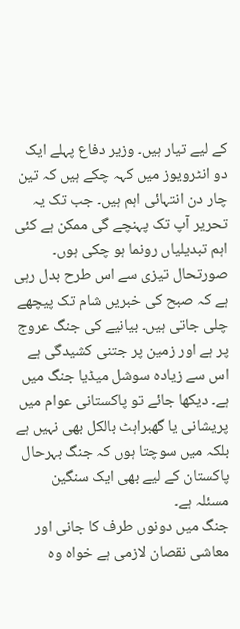کے لیے تیار ہیں۔ وزیر دفاع پہلے ایک دو انٹرویوز میں کہہ چکے ہیں کہ تین چار دن انتہائی اہم ہیں۔ جب تک یہ تحریر آپ تک پہنچے گی ممکن ہے کئی اہم تبدیلیاں رونما ہو چکی ہوں۔ صورتحال تیزی سے اس طرح بدل رہی ہے کہ صبح کی خبریں شام تک پیچھے چلی جاتی ہیں۔ بیانیے کی جنگ عروج پر ہے اور زمین پر جتنی کشیدگی ہے اس سے زیادہ سوشل میڈیا جنگ میں ہے۔ دیکھا جائے تو پاکستانی عوام میں پریشانی یا گھبراہٹ بالکل بھی نہیں ہے بلکہ میں سوچتا ہوں کہ جنگ بہرحال پاکستان کے لیے بھی ایک سنگین مسئلہ ہے۔
جنگ میں دونوں طرف کا جانی اور معاشی نقصان لازمی ہے خواہ وہ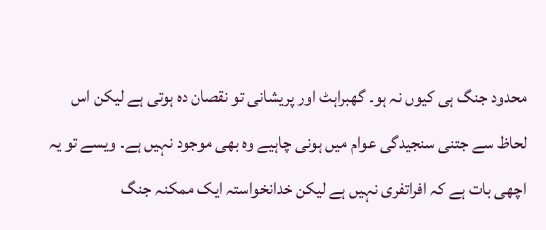محدود جنگ ہی کیوں نہ ہو۔ گھبراہٹ اور پریشانی تو نقصان دہ ہوتی ہے لیکن اس لحاظ سے جتنی سنجیدگی عوام میں ہونی چاہیے وہ بھی موجود نہیں ہے۔ ویسے تو یہ اچھی بات ہے کہ افراتفری نہیں ہے لیکن خدانخواستہ ایک ممکنہ جنگ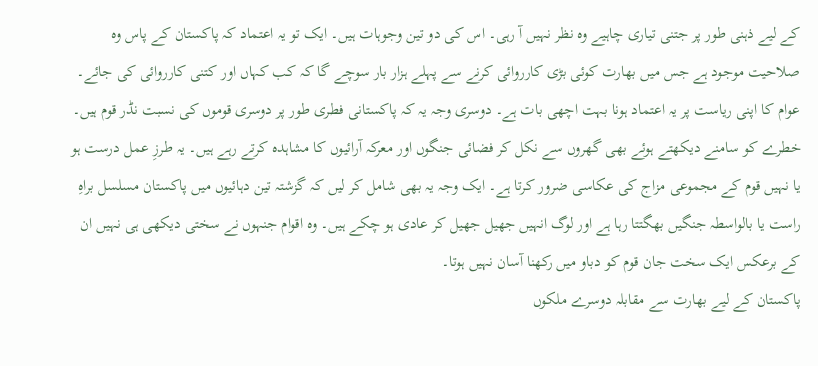کے لیے ذہنی طور پر جتنی تیاری چاہیے وہ نظر نہیں آ رہی۔ اس کی دو تین وجوہات ہیں۔ ایک تو یہ اعتماد کہ پاکستان کے پاس وہ صلاحیت موجود ہے جس میں بھارت کوئی بڑی کارروائی کرنے سے پہلے ہزار بار سوچے گا کہ کب کہاں اور کتنی کارروائی کی جائے۔ عوام کا اپنی ریاست پر یہ اعتماد ہونا بہت اچھی بات ہے۔ دوسری وجہ یہ کہ پاکستانی فطری طور پر دوسری قوموں کی نسبت نڈر قوم ہیں۔ خطرے کو سامنے دیکھتے ہوئے بھی گھروں سے نکل کر فضائی جنگوں اور معرکہ آرائیوں کا مشاہدہ کرتے رہے ہیں۔ یہ طرزِ عمل درست ہو یا نہیں قوم کے مجموعی مزاج کی عکاسی ضرور کرتا ہے۔ ایک وجہ یہ بھی شامل کر لیں کہ گزشتہ تین دہائیوں میں پاکستان مسلسل براہِ راست یا بالواسطہ جنگیں بھگتتا رہا ہے اور لوگ انہیں جھیل جھیل کر عادی ہو چکے ہیں۔ وہ اقوام جنہوں نے سختی دیکھی ہی نہیں ان کے برعکس ایک سخت جان قوم کو دباو میں رکھنا آسان نہیں ہوتا۔
پاکستان کے لیے بھارت سے مقابلہ دوسرے ملکوں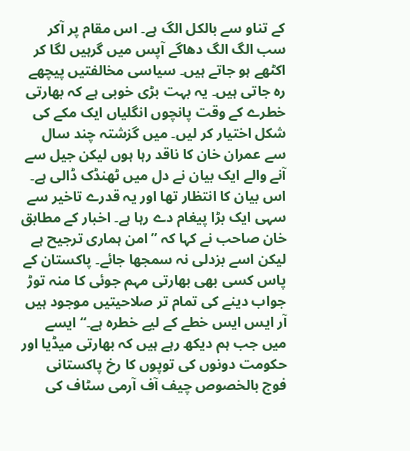کے تناو سے بالکل الگ ہے۔ اس مقام پر آکر سب الگ الگ دھاگے آپس میں گرہیں لگا کر اکٹھے ہو جاتے ہیں۔ سیاسی مخالفتیں پیچھے رہ جاتی ہیں۔ یہ بہت بڑی خوبی ہے کہ بھارتی خطرے کے وقت پانچوں انگلیاں ایک مکے کی شکل اختیار کر لیں۔ میں گزشتہ چند سال سے عمران خان کا ناقد رہا ہوں لیکن جیل سے آنے والے ایک بیان نے دل میں ٹھنڈک ڈالی ہے۔ اس بیان کا انتظار تھا اور یہ قدرے تاخیر سے سہی ایک بڑا پیغام دے رہا ہے۔ اخبار کے مطابق خان صاحب نے کہا کہ ”امن ہماری ترجیح ہے لیکن اسے بزدلی نہ سمجھا جائے۔ پاکستان کے پاس کسی بھی بھارتی مہم جوئی کا منہ توڑ جواب دینے کی تمام تر صلاحیتیں موجود ہیں آر ایس ایس خطے کے لیے خطرہ ہے۔“ ایسے میں جب ہم دیکھ رہے ہیں کہ بھارتی میڈیا اور حکومت دونوں کی توپوں کا رخ پاکستانی فوج بالخصوص چیف آف آرمی سٹاف کی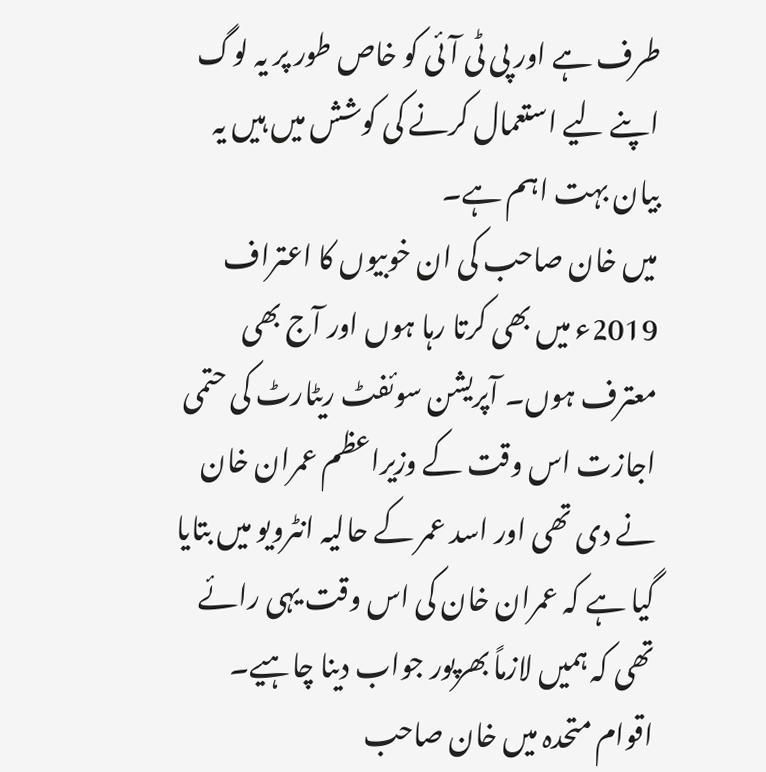طرف ہے اور پی ٹی آئی کو خاص طور پر یہ لوگ اپنے لیے استعمال کرنے کی کوشش میں ہیں یہ بیان بہت اہم ہے۔
میں خان صاحب کی ان خوبیوں کا اعتراف 2019ء میں بھی کرتا رہا ہوں اور آج بھی معترف ہوں۔ آپریشن سوئفٹ ریٹارٹ کی حتمی اجازت اس وقت کے وزیراعظم عمران خان نے دی تھی اور اسد عمر کے حالیہ انٹرویو میں بتایا گیا ہے کہ عمران خان کی اس وقت یہی رائے تھی کہ ہمیں لازماً بھرپور جواب دینا چاہیے۔ اقوام متحدہ میں خان صاحب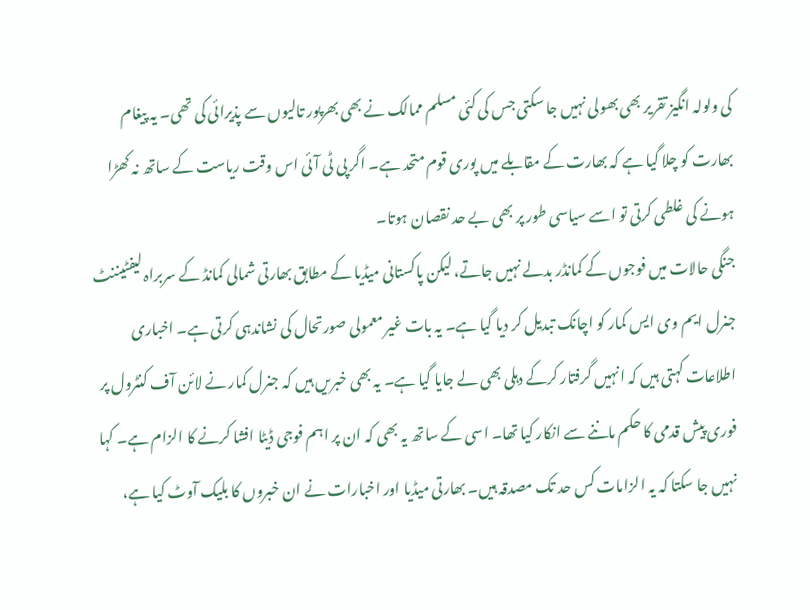کی ولولہ انگیز تقریر بھی بھولی نہیں جا سکتی جس کی کئی مسلم ممالک نے بھی بھرپور تالیوں سے پذیرائی کی تھی۔ یہ پیغام بھارت کو چلا گیا ہے کہ بھارت کے مقابلے میں پوری قوم متحد ہے۔ اگر پی ٹی آئی اس وقت ریاست کے ساتھ نہ کھڑا ہونے کی غلطی کرتی تو اسے سیاسی طور پر بھی بے حد نقصان ہوتا۔
جنگی حالات میں فوجوں کے کمانڈر بدلے نہیں جاتے، لیکن پاکستانی میڈیا کے مطابق بھارتی شمالی کمانڈ کے سربراہ لیفٹیننٹ جنرل ایم وی ایس کمار کو اچانک تبدیل کر دیا گیا ہے۔ یہ بات غیر معمولی صورتحال کی نشاندہی کرتی ہے۔ اخباری اطلاعات کہتی ہیں کہ انہیں گرفتار کرکے دہلی بھی لے جایا گیا ہے۔ یہ بھی خبریں ہیں کہ جنرل کمار نے لائن آف کنٹرول پر فوری پیش قدمی کا حکم ماننے سے انکار کیا تھا۔ اسی کے ساتھ یہ بھی کہ ان پر اہم فوجی ڈیٹا افشا کرنے کا الزام ہے۔ کہا نہیں جا سکتا کہ یہ الزامات کس حد تک مصدقہ ہیں۔ بھارتی میڈیا اور اخبارات نے ان خبروں کا بلیک آوٹ کیا ہے،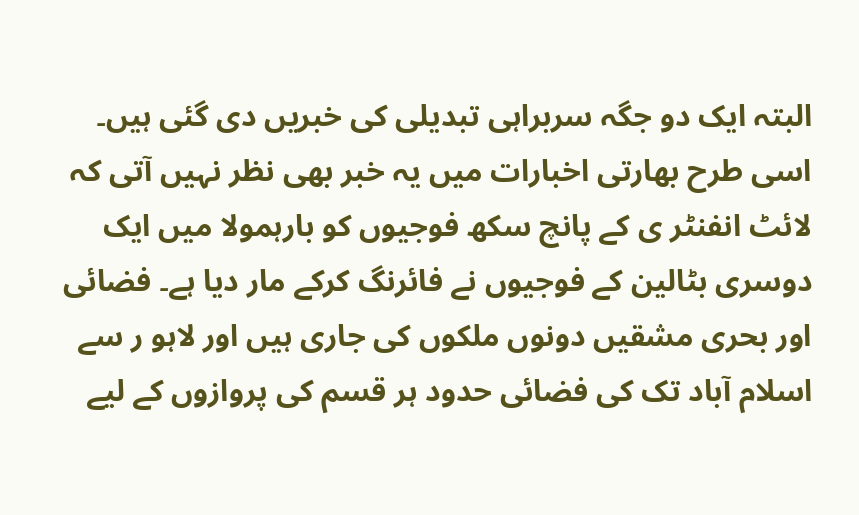البتہ ایک دو جگہ سربراہی تبدیلی کی خبریں دی گئی ہیں۔ اسی طرح بھارتی اخبارات میں یہ خبر بھی نظر نہیں آتی کہ لائٹ انفنٹر ی کے پانچ سکھ فوجیوں کو بارہمولا میں ایک دوسری بٹالین کے فوجیوں نے فائرنگ کرکے مار دیا ہے۔ فضائی اور بحری مشقیں دونوں ملکوں کی جاری ہیں اور لاہو ر سے اسلام آباد تک کی فضائی حدود ہر قسم کی پروازوں کے لیے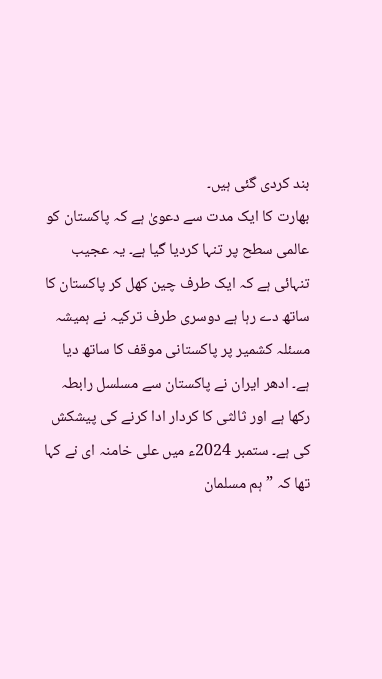بند کردی گئی ہیں۔
بھارت کا ایک مدت سے دعویٰ ہے کہ پاکستان کو عالمی سطح پر تنہا کردیا گیا ہے۔ یہ عجیب تنہائی ہے کہ ایک طرف چین کھل کر پاکستان کا ساتھ دے رہا ہے دوسری طرف ترکیہ نے ہمیشہ مسئلہ کشمیر پر پاکستانی موقف کا ساتھ دیا ہے۔ ادھر ایران نے پاکستان سے مسلسل رابطہ رکھا ہے اور ثالثی کا کردار ادا کرنے کی پیشکش کی ہے۔ ستمبر 2024ء میں علی خامنہ ای نے کہا تھا کہ ”ہم مسلمان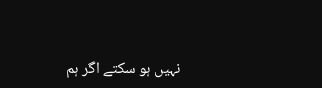نہیں ہو سکتے اگر ہم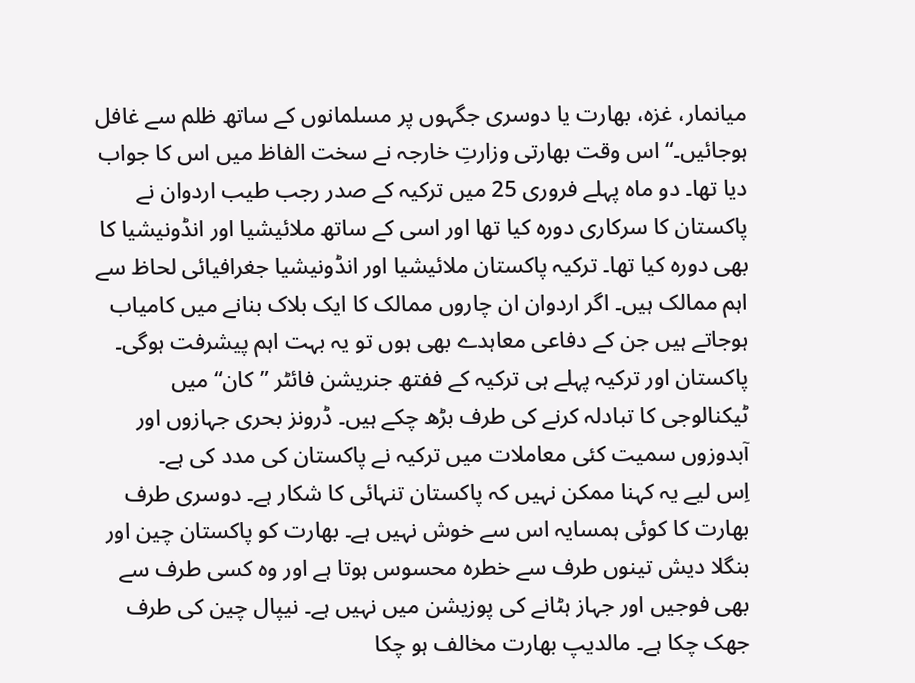میانمار، غزہ، بھارت یا دوسری جگہوں پر مسلمانوں کے ساتھ ظلم سے غافل ہوجائیں۔“ اس وقت بھارتی وزارتِ خارجہ نے سخت الفاظ میں اس کا جواب دیا تھا۔ دو ماہ پہلے فروری 25 میں ترکیہ کے صدر رجب طیب اردوان نے پاکستان کا سرکاری دورہ کیا تھا اور اسی کے ساتھ ملائیشیا اور انڈونیشیا کا بھی دورہ کیا تھا۔ ترکیہ پاکستان ملائیشیا اور انڈونیشیا جغرافیائی لحاظ سے اہم ممالک ہیں۔ اگر اردوان ان چاروں ممالک کا ایک بلاک بنانے میں کامیاب ہوجاتے ہیں جن کے دفاعی معاہدے بھی ہوں تو یہ بہت اہم پیشرفت ہوگی۔ پاکستان اور ترکیہ پہلے ہی ترکیہ کے ففتھ جنریشن فائٹر ”کان“ میں ٹیکنالوجی کا تبادلہ کرنے کی طرف بڑھ چکے ہیں۔ ڈرونز بحری جہازوں اور آبدوزوں سمیت کئی معاملات میں ترکیہ نے پاکستان کی مدد کی ہے۔
اِس لیے یہ کہنا ممکن نہیں کہ پاکستان تنہائی کا شکار ہے۔ دوسری طرف بھارت کا کوئی ہمسایہ اس سے خوش نہیں ہے۔ بھارت کو پاکستان چین اور بنگلا دیش تینوں طرف سے خطرہ محسوس ہوتا ہے اور وہ کسی طرف سے بھی فوجیں اور جہاز ہٹانے کی پوزیشن میں نہیں ہے۔ نیپال چین کی طرف جھک چکا ہے۔ مالدیپ بھارت مخالف ہو چکا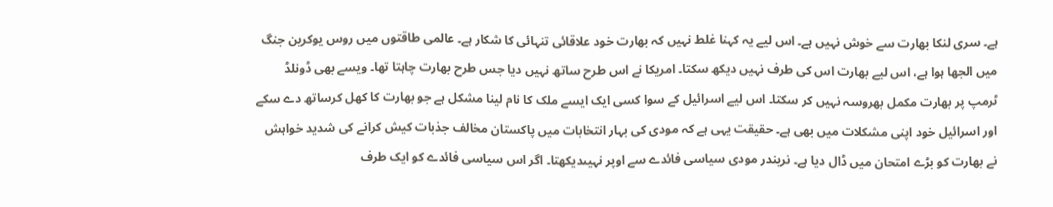ہے۔ سری لنکا بھارت سے خوش نہیں ہے۔ اس لیے یہ کہنا غلط نہیں کہ بھارت خود علاقائی تنہائی کا شکار ہے۔ عالمی طاقتوں میں روس یوکرین جنگ میں الجھا ہوا ہے، اس لیے بھارت اس کی طرف نہیں دیکھ سکتا۔ امریکا نے اس طرح ساتھ نہیں دیا جس طرح بھارت چاہتا تھا۔ ویسے بھی ڈونلڈ ٹرمپ پر بھارت مکمل بھروسہ نہیں کر سکتا۔ اس لیے اسرائیل کے سوا کسی ایک ایسے ملک کا نام لینا مشکل ہے جو بھارت کا کھل کرساتھ دے سکے اور اسرائیل خود اپنی مشکلات میں بھی ہے۔ حقیقت یہی ہے کہ مودی کی بہار انتخابات میں پاکستان مخالف جذبات کیش کرانے کی شدید خواہش نے بھارت کو بڑے امتحان میں ڈال دیا ہے۔ نریندر مودی سیاسی فائدے سے اوپر نہیںدیکھتا۔ اگر اس سیاسی فائدے کو ایک طرف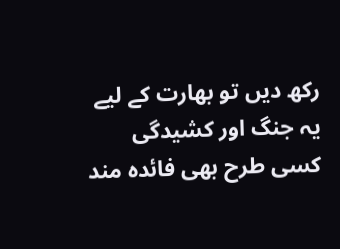رکھ دیں تو بھارت کے لیے یہ جنگ اور کشیدگی کسی طرح بھی فائدہ مند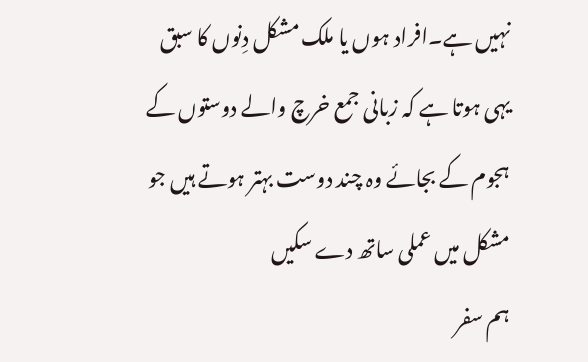نہیں ہے۔افراد ہوں یا ملک مشکل دِنوں کا سبق یہی ہوتا ہے کہ زبانی جمع خرچ والے دوستوں کے ہجوم کے بجائے وہ چند دوست بہتر ہوتے ہیں جو مشکل میں عملی ساتھ دے سکیں
ہم سفر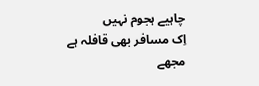چاہیے ہجوم نہیں
اِک مسافر بھی قافلہ ہے مجھے